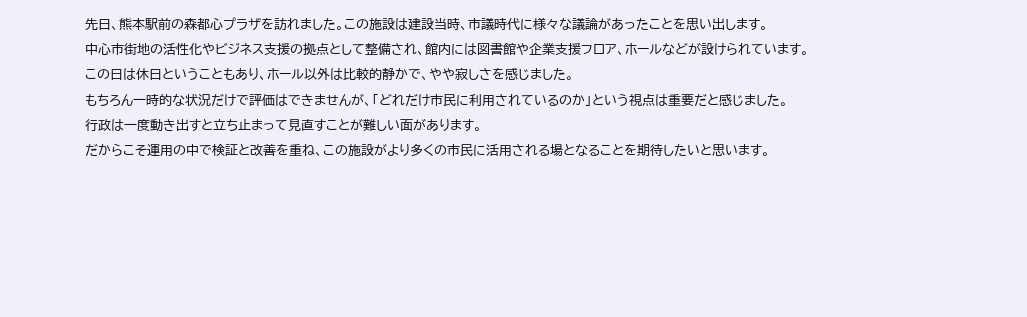先日、熊本駅前の森都心プラザを訪れました。この施設は建設当時、市議時代に様々な議論があったことを思い出します。
中心市街地の活性化やビジネス支援の拠点として整備され、館内には図書館や企業支援フロア、ホールなどが設けられています。
この日は休日ということもあり、ホール以外は比較的静かで、やや寂しさを感じました。
もちろん一時的な状況だけで評価はできませんが、「どれだけ市民に利用されているのか」という視点は重要だと感じました。
行政は一度動き出すと立ち止まって見直すことが難しい面があります。
だからこそ運用の中で検証と改善を重ね、この施設がより多くの市民に活用される場となることを期待したいと思います。